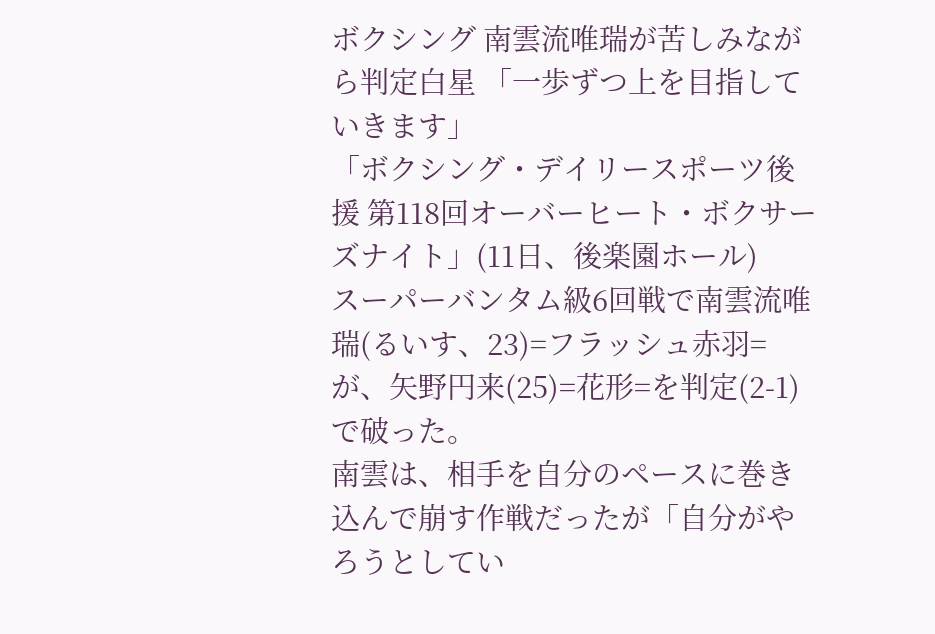ボクシング 南雲流唯瑞が苦しみながら判定白星 「一歩ずつ上を目指していきます」
「ボクシング・デイリースポーツ後援 第118回オーバーヒート・ボクサーズナイト」(11日、後楽園ホール)
スーパーバンタム級6回戦で南雲流唯瑞(るいす、23)=フラッシュ赤羽=が、矢野円来(25)=花形=を判定(2-1)で破った。
南雲は、相手を自分のペースに巻き込んで崩す作戦だったが「自分がやろうとしてい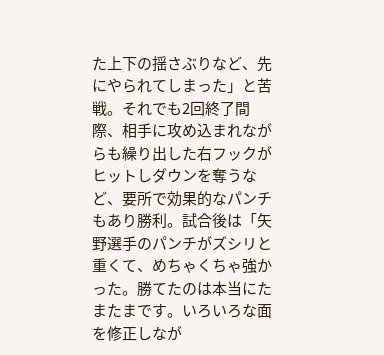た上下の揺さぶりなど、先にやられてしまった」と苦戦。それでも2回終了間際、相手に攻め込まれながらも繰り出した右フックがヒットしダウンを奪うなど、要所で効果的なパンチもあり勝利。試合後は「矢野選手のパンチがズシリと重くて、めちゃくちゃ強かった。勝てたのは本当にたまたまです。いろいろな面を修正しなが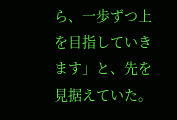ら、一歩ずつ上を目指していきます」と、先を見据えていた。